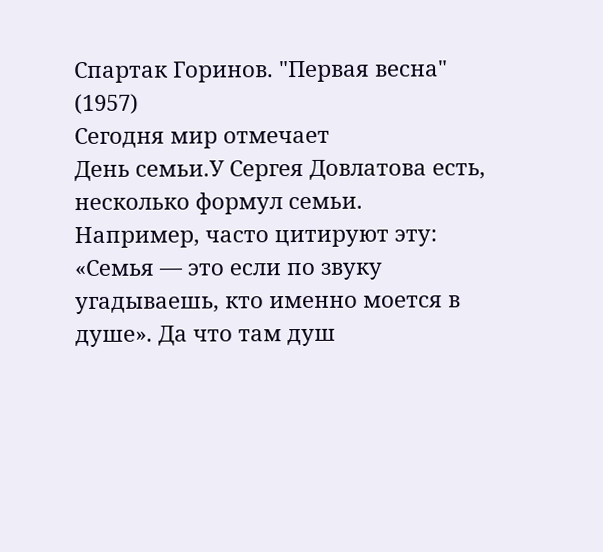Спартак Горинов. "Первая весна" (1957)
Сегодня мир отмечает
День семьи.У Сергея Довлатова есть, несколько формул семьи.
Например, часто цитируют эту:
«Семья — это если по звуку угадываешь, кто именно моется в душе». Да что там душ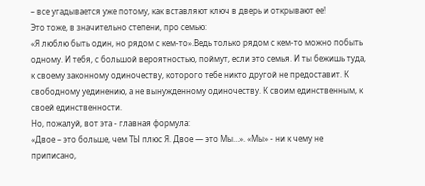– все угадывается уже потому, как вставляют ключ в дверь и открывают ее!
Это тоже, в значительно степени, про семью:
«Я люблю быть один, но рядом с кем-то».Ведь только рядом с кем-то можно побыть одному. И тебя, с большой вероятностью, поймут, если это семья. И ты бежишь туда, к своему законному одиночеству, которого тебе никто другой не предоставит. К свободному уединению, а не вынужденному одиночеству. К своим единственным, к своей единственности.
Но, пожалуй, вот эта - главная формула:
«Двое – это больше, чем ТЫ плюс Я. Двое — это Мы…». «Мы» - ни к чему не приписано,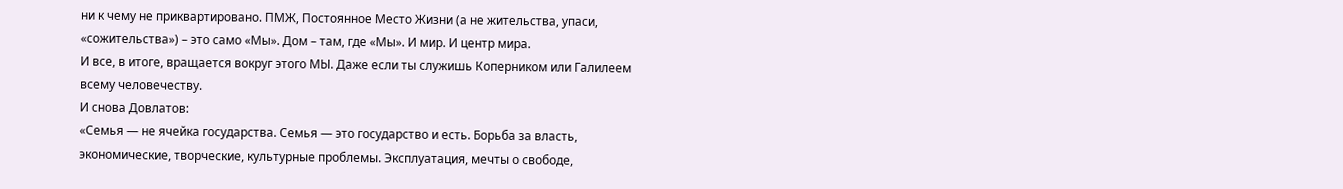ни к чему не приквартировано. ПМЖ, Постоянное Место Жизни (а не жительства, упаси, «сожительства») – это само «Мы». Дом – там, где «Мы». И мир. И центр мира.
И все, в итоге, вращается вокруг этого МЫ. Даже если ты служишь Коперником или Галилеем всему человечеству.
И снова Довлатов:
«Семья — не ячейка государства. Семья — это государство и есть. Борьба за власть, экономические, творческие, культурные проблемы. Эксплуатация, мечты о свободе,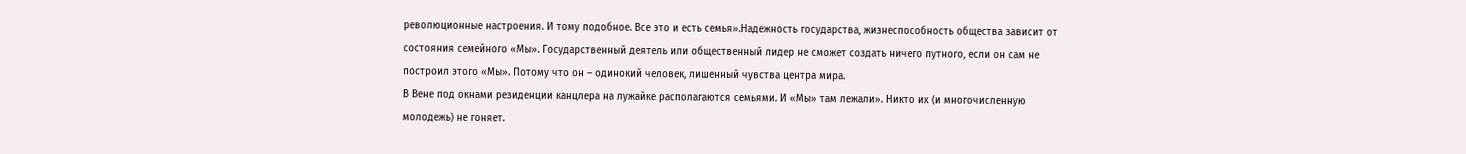революционные настроения. И тому подобное. Все это и есть семья».Надежность государства, жизнеспособность общества зависит от состояния семейного «Мы». Государственный деятель или общественный лидер не сможет создать ничего путного, если он сам не построил этого «Мы». Потому что он – одинокий человек, лишенный чувства центра мира.
В Вене под окнами резиденции канцлера на лужайке располагаются семьями. И «Мы» там лежали». Никто их (и многочисленную молодежь) не гоняет.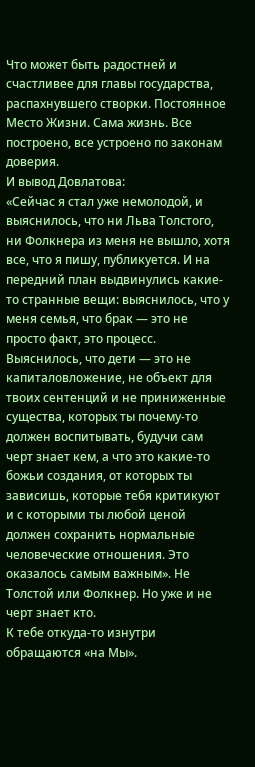Что может быть радостней и счастливее для главы государства, распахнувшего створки. Постоянное Место Жизни. Сама жизнь. Все построено, все устроено по законам доверия.
И вывод Довлатова:
«Сейчас я стал уже немолодой, и выяснилось, что ни Льва Толстого, ни Фолкнера из меня не вышло, хотя все, что я пишу, публикуется. И на передний план выдвинулись какие-то странные вещи: выяснилось, что у меня семья, что брак — это не просто факт, это процесс. Выяснилось, что дети — это не капиталовложение, не объект для твоих сентенций и не приниженные существа, которых ты почему-то должен воспитывать, будучи сам черт знает кем, а что это какие-то божьи создания, от которых ты зависишь, которые тебя критикуют и с которыми ты любой ценой должен сохранить нормальные человеческие отношения. Это оказалось самым важным». Не Толстой или Фолкнер. Но уже и не черт знает кто.
К тебе откуда-то изнутри обращаются «на Мы».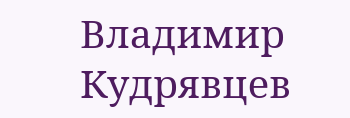Владимир Кудрявцев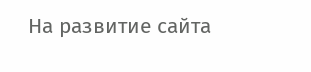На развитие сайта